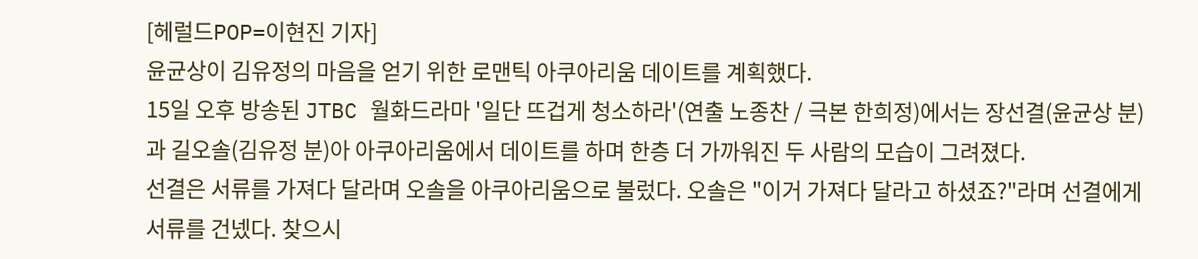[헤럴드POP=이현진 기자]
윤균상이 김유정의 마음을 얻기 위한 로맨틱 아쿠아리움 데이트를 계획했다.
15일 오후 방송된 JTBC 월화드라마 '일단 뜨겁게 청소하라'(연출 노종찬 / 극본 한희정)에서는 장선결(윤균상 분)과 길오솔(김유정 분)아 아쿠아리움에서 데이트를 하며 한층 더 가까워진 두 사람의 모습이 그려졌다.
선결은 서류를 가져다 달라며 오솔을 아쿠아리움으로 불렀다. 오솔은 "이거 가져다 달라고 하셨죠?"라며 선결에게 서류를 건넸다. 찾으시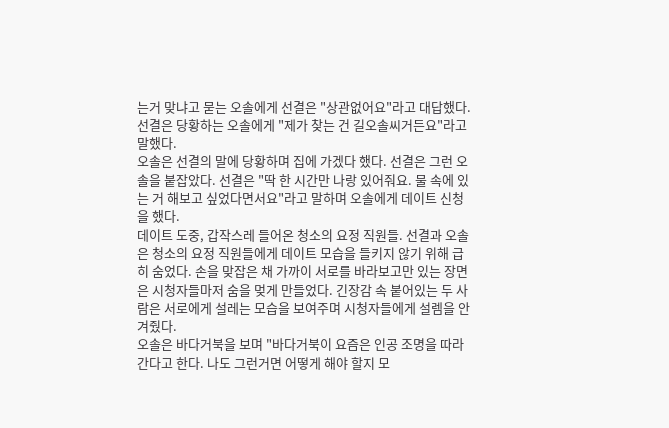는거 맞냐고 묻는 오솔에게 선결은 "상관없어요"라고 대답했다. 선결은 당황하는 오솔에게 "제가 찾는 건 길오솔씨거든요"라고 말했다.
오솔은 선결의 말에 당황하며 집에 가겠다 했다. 선결은 그런 오솔을 붙잡았다. 선결은 "딱 한 시간만 나랑 있어줘요. 물 속에 있는 거 해보고 싶었다면서요"라고 말하며 오솔에게 데이트 신청을 했다.
데이트 도중, 갑작스레 들어온 청소의 요정 직원들. 선결과 오솔은 청소의 요정 직원들에게 데이트 모습을 들키지 않기 위해 급히 숨었다. 손을 맞잡은 채 가까이 서로를 바라보고만 있는 장면은 시청자들마저 숨을 멎게 만들었다. 긴장감 속 붙어있는 두 사람은 서로에게 설레는 모습을 보여주며 시청자들에게 설렘을 안겨줬다.
오솔은 바다거북을 보며 "바다거북이 요즘은 인공 조명을 따라간다고 한다. 나도 그런거면 어떻게 해야 할지 모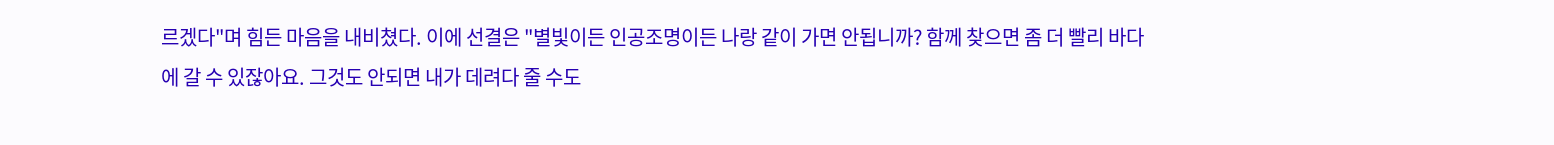르겠다"며 힘든 마음을 내비쳤다. 이에 선결은 "별빛이든 인공조명이든 나랑 같이 가면 안됩니까? 함께 찾으면 좀 더 빨리 바다에 갈 수 있잖아요. 그것도 안되면 내가 데려다 줄 수도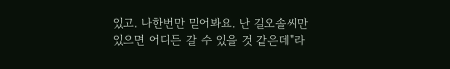있고. 나한번만 믿어봐요. 난 길오솔씨만 있으면 어디든 갈 수 있을 것 같은데"라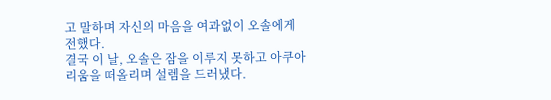고 말하며 자신의 마음을 여과없이 오솔에게 전했다.
결국 이 날, 오솔은 잠을 이루지 못하고 아쿠아리움을 떠올리며 설렘을 드러냈다.